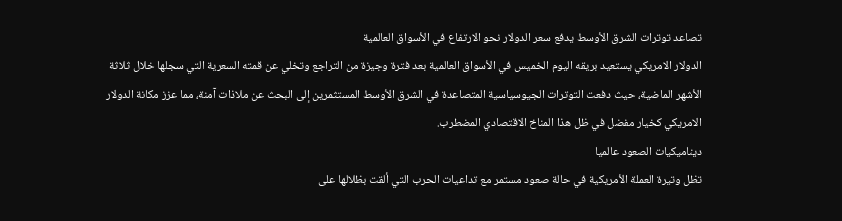تصاعد توترات الشرق الأوسط يدفع سعر الدولار نحو الارتفاع في الأسواق العالمية
الدولار الامريكي يستعيد بريقه اليوم الخميس في الأسواق العالمية بعد فترة وجيزة من التراجع وتخلي عن قمته السعرية التي سجلها خلال ثلاثة الأشهر الماضية، حيث دفعت التوترات الجيوسياسية المتصاعدة في الشرق الأوسط المستثمرين إلى البحث عن ملاذات آمنة، مما عزز مكانة الدولار الامريكي كخيار مفضل في ظل هذا المناخ الاقتصادي المضطرب.
ديناميكيات الصعود عالميا
تظل وتيرة العملة الأمريكية في حالة صعود مستمر مع تداعيات الحرب التي ألقت بظلالها على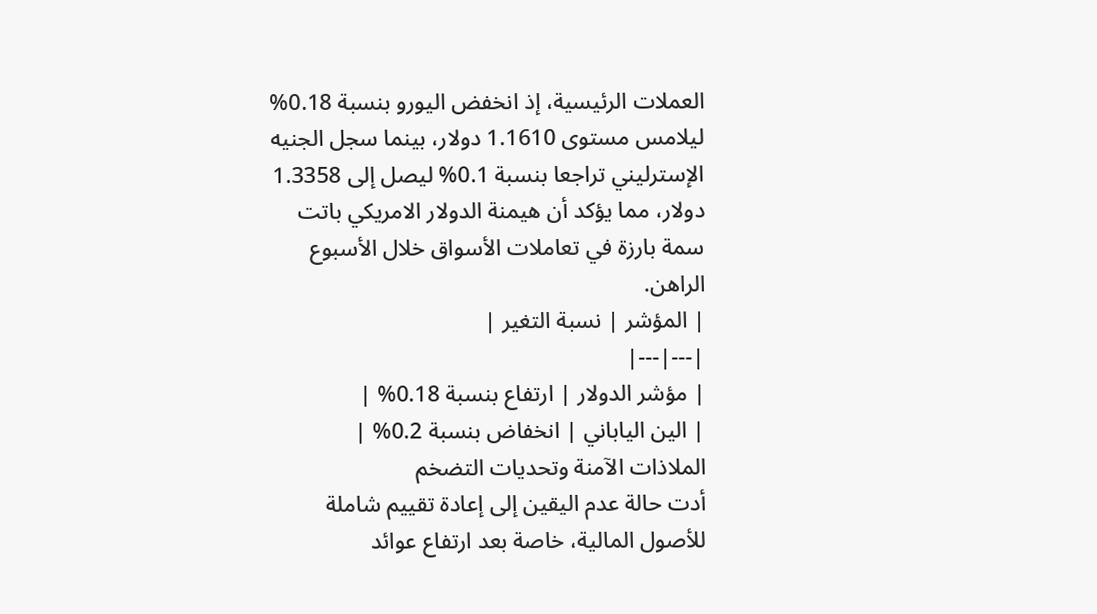العملات الرئيسية، إذ انخفض اليورو بنسبة 0.18% ليلامس مستوى 1.1610 دولار، بينما سجل الجنيه الإسترليني تراجعا بنسبة 0.1% ليصل إلى 1.3358 دولار، مما يؤكد أن هيمنة الدولار الامريكي باتت سمة بارزة في تعاملات الأسواق خلال الأسبوع الراهن.
| المؤشر | نسبة التغير |
|---|---|
| مؤشر الدولار | ارتفاع بنسبة 0.18% |
| الين الياباني | انخفاض بنسبة 0.2% |
الملاذات الآمنة وتحديات التضخم
أدت حالة عدم اليقين إلى إعادة تقييم شاملة للأصول المالية، خاصة بعد ارتفاع عوائد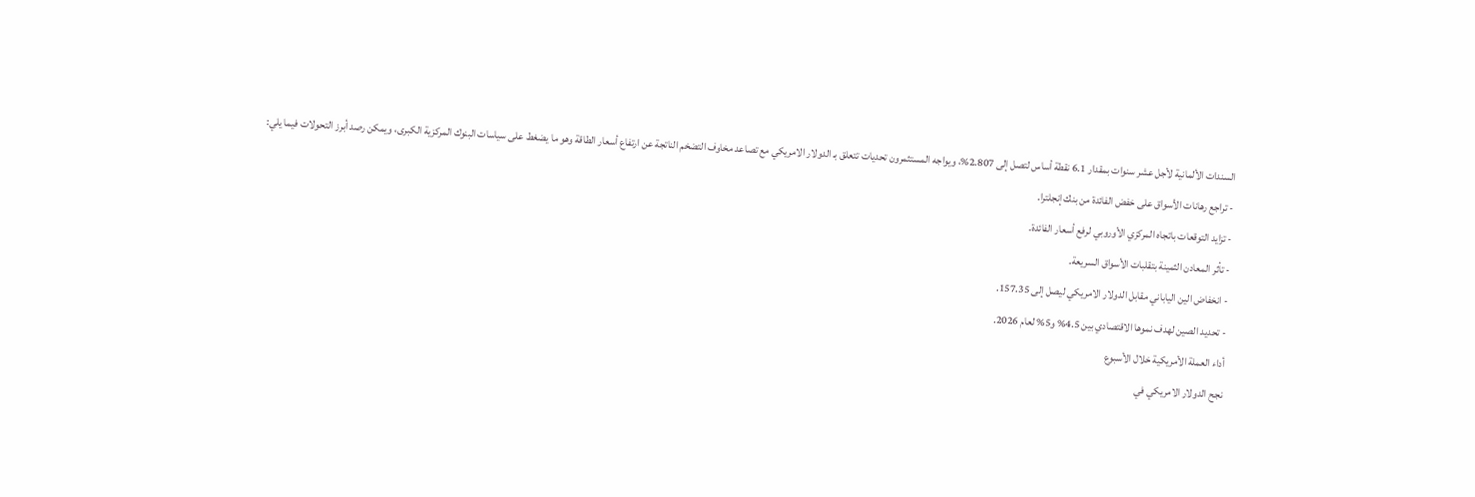السندات الألمانية لأجل عشر سنوات بمقدار 6.1 نقطة أساس لتصل إلى 2.807%، ويواجه المستثمرون تحديات تتعلق بـ الدولار الامريكي مع تصاعد مخاوف التضخم الناتجة عن ارتفاع أسعار الطاقة وهو ما يضغط على سياسات البنوك المركزية الكبرى، ويمكن رصد أبرز التحولات فيما يلي:
- تراجع رهانات الأسواق على خفض الفائدة من بنك إنجلترا.
- تزايد التوقعات باتجاه المركزي الأوروبي لرفع أسعار الفائدة.
- تأثر المعادن الثمينة بتقلبات الأسواق السريعة.
- انخفاض الين الياباني مقابل الدولار الامريكي ليصل إلى 157.35.
- تحديد الصين لهدف نموها الاقتصادي بين 4.5% و5% لعام 2026.
أداء العملة الأمريكية خلال الأسبوع
نجح الدولار الامريكي في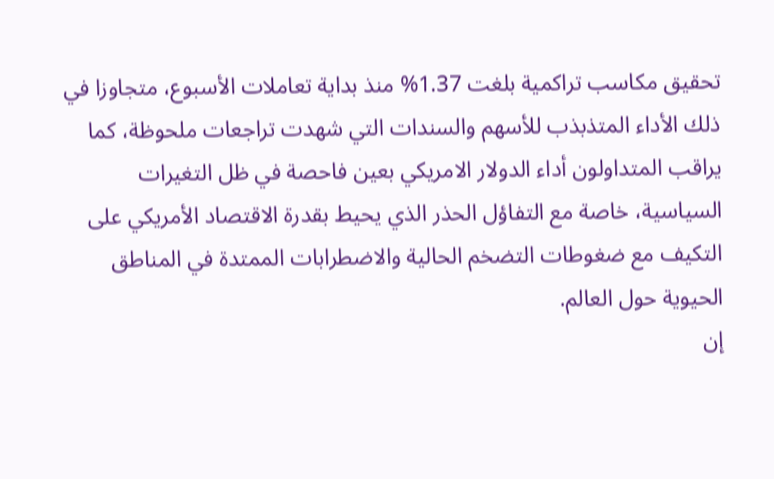تحقيق مكاسب تراكمية بلغت 1.37% منذ بداية تعاملات الأسبوع، متجاوزا في ذلك الأداء المتذبذب للأسهم والسندات التي شهدت تراجعات ملحوظة، كما يراقب المتداولون أداء الدولار الامريكي بعين فاحصة في ظل التغيرات السياسية، خاصة مع التفاؤل الحذر الذي يحيط بقدرة الاقتصاد الأمريكي على التكيف مع ضغوطات التضخم الحالية والاضطرابات الممتدة في المناطق الحيوية حول العالم.
إن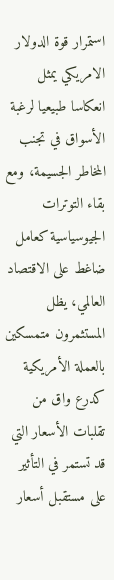استمرار قوة الدولار الامريكي يمثل انعكاسا طبيعيا لرغبة الأسواق في تجنب المخاطر الجسيمة، ومع بقاء التوترات الجيوسياسية كعامل ضاغط على الاقتصاد العالمي، يظل المستثمرون متمسكين بالعملة الأمريكية كدرع واق من تقلبات الأسعار التي قد تستمر في التأثير على مستقبل أسعار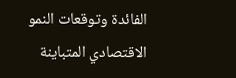الفائدة وتوقعات النمو الاقتصادي المتباينة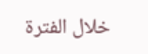خلال الفترة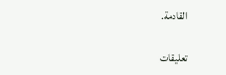القادمة.

تعليقات